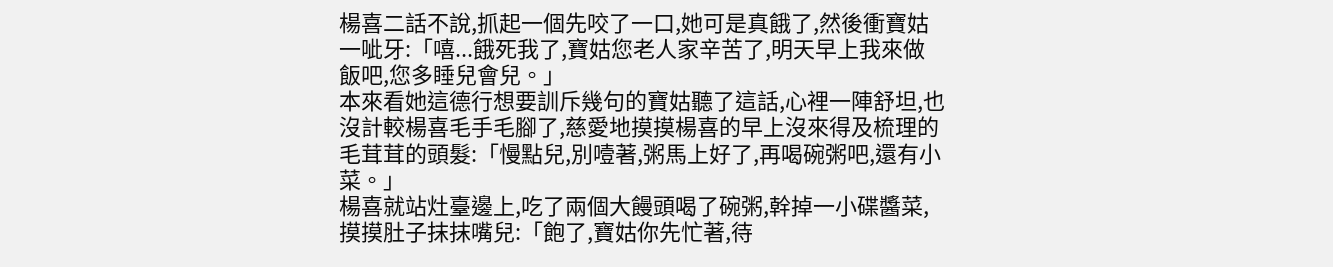楊喜二話不說,抓起一個先咬了一口,她可是真餓了,然後衝寶姑一呲牙:「嘻...餓死我了,寶姑您老人家辛苦了,明天早上我來做飯吧,您多睡兒會兒。」
本來看她這德行想要訓斥幾句的寶姑聽了這話,心裡一陣舒坦,也沒計較楊喜毛手毛腳了,慈愛地摸摸楊喜的早上沒來得及梳理的毛茸茸的頭髮:「慢點兒,別噎著,粥馬上好了,再喝碗粥吧,還有小菜。」
楊喜就站灶臺邊上,吃了兩個大饅頭喝了碗粥,幹掉一小碟醬菜,摸摸肚子抹抹嘴兒:「飽了,寶姑你先忙著,待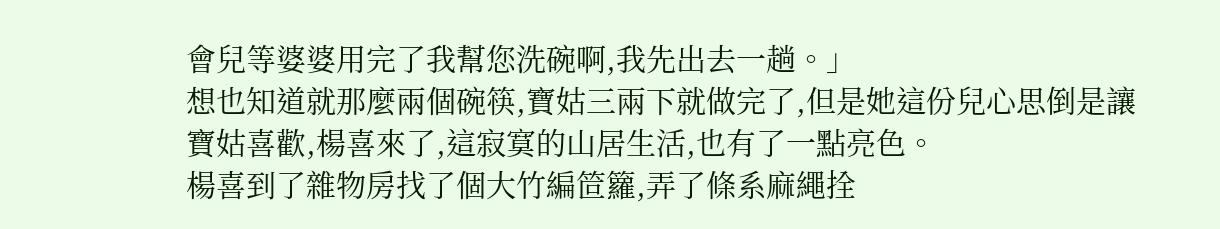會兒等婆婆用完了我幫您洗碗啊,我先出去一趟。」
想也知道就那麼兩個碗筷,寶姑三兩下就做完了,但是她這份兒心思倒是讓寶姑喜歡,楊喜來了,這寂寞的山居生活,也有了一點亮色。
楊喜到了雜物房找了個大竹編笸籮,弄了條系麻繩拴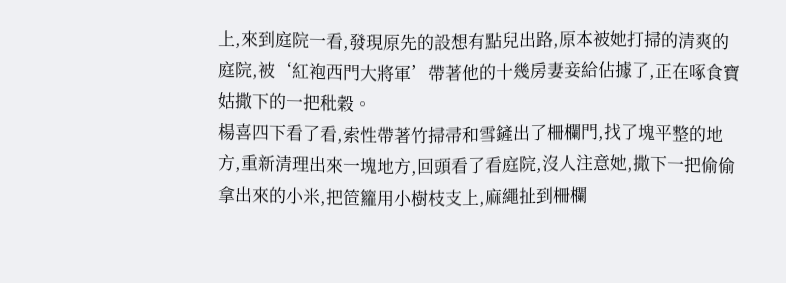上,來到庭院一看,發現原先的設想有點兒出路,原本被她打掃的清爽的庭院,被‘紅袍西門大將軍’帶著他的十幾房妻妾給佔據了,正在啄食寶姑撒下的一把秕穀。
楊喜四下看了看,索性帶著竹掃帚和雪鏟出了柵欄門,找了塊平整的地方,重新清理出來一塊地方,回頭看了看庭院,沒人注意她,撒下一把偷偷拿出來的小米,把笸籮用小樹枝支上,麻繩扯到柵欄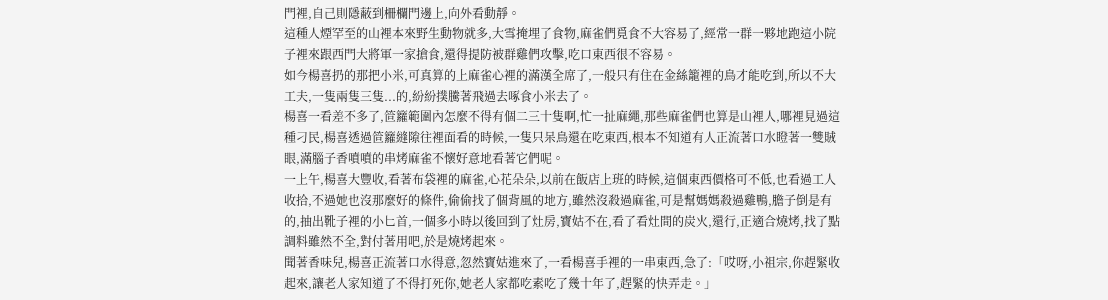門裡,自己則隱蔽到柵欄門邊上,向外看動靜。
這種人煙罕至的山裡本來野生動物就多,大雪掩埋了食物,麻雀們覓食不大容易了,經常一群一夥地跑這小院子裡來跟西門大將軍一家搶食,還得提防被群雞們攻擊,吃口東西很不容易。
如今楊喜扔的那把小米,可真算的上麻雀心裡的滿漢全席了,一般只有住在金絲籠裡的鳥才能吃到,所以不大工夫,一隻兩隻三隻...的,紛紛撲騰著飛過去啄食小米去了。
楊喜一看差不多了,笸籮範圍內怎麼不得有個二三十隻啊,忙一扯麻繩,那些麻雀們也算是山裡人,哪裡見過這種刁民,楊喜透過笸籮縫隙往裡面看的時候,一隻只呆鳥還在吃東西,根本不知道有人正流著口水瞪著一雙賊眼,滿腦子香噴噴的串烤麻雀不懷好意地看著它們呢。
一上午,楊喜大豐收,看著布袋裡的麻雀,心花朵朵,以前在飯店上班的時候,這個東西價格可不低,也看過工人收拾,不過她也沒那麼好的條件,偷偷找了個背風的地方,雖然沒殺過麻雀,可是幫媽媽殺過雞鴨,膽子倒是有的,抽出靴子裡的小匕首,一個多小時以後回到了灶房,寶姑不在,看了看灶間的炭火,還行,正適合燒烤,找了點調料雖然不全,對付著用吧,於是燒烤起來。
聞著香味兒,楊喜正流著口水得意,忽然寶姑進來了,一看楊喜手裡的一串東西,急了:「哎呀,小祖宗,你趕緊收起來,讓老人家知道了不得打死你,她老人家都吃素吃了幾十年了,趕緊的快弄走。」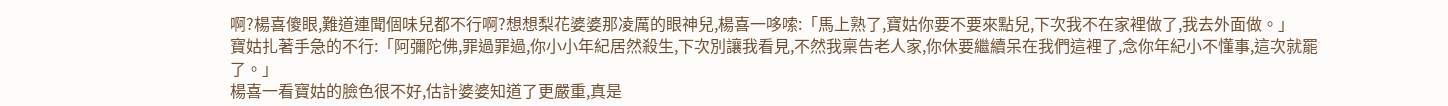啊?楊喜傻眼,難道連聞個味兒都不行啊?想想梨花婆婆那凌厲的眼神兒,楊喜一哆嗦:「馬上熟了,寶姑你要不要來點兒,下次我不在家裡做了,我去外面做。」
寶姑扎著手急的不行:「阿彌陀佛,罪過罪過,你小小年紀居然殺生,下次別讓我看見,不然我稟告老人家,你休要繼續呆在我們這裡了,念你年紀小不懂事,這次就罷了。」
楊喜一看寶姑的臉色很不好,估計婆婆知道了更嚴重,真是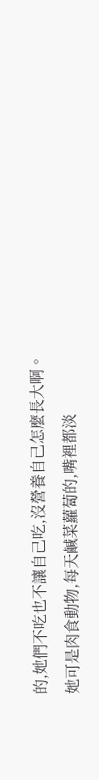的,她們不吃也不讓自己吃,沒營養自己怎麼長大啊。
她可是肉食動物,每天鹹菜蘿蔔的,嘴裡都淡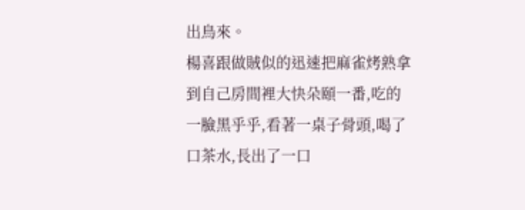出鳥來。
楊喜跟做賊似的迅速把麻雀烤熟拿到自己房間裡大快朵頤一番,吃的一臉黑乎乎,看著一桌子骨頭,喝了口茶水,長出了一口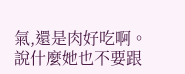氣,還是肉好吃啊。
說什麼她也不要跟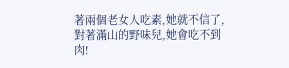著兩個老女人吃素,她就不信了,對著滿山的野味兒,她會吃不到肉!